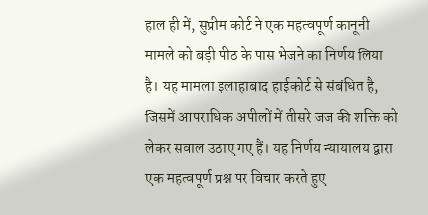हाल ही में, सुप्रीम कोर्ट ने एक महत्वपूर्ण कानूनी मामले को बड़ी पीठ के पास भेजने का निर्णय लिया है। यह मामला इलाहाबाद हाईकोर्ट से संबंधित है, जिसमें आपराधिक अपीलों में तीसरे जज की शक्ति को लेकर सवाल उठाए गए हैं। यह निर्णय न्यायालय द्वारा एक महत्वपूर्ण प्रश्न पर विचार करते हुए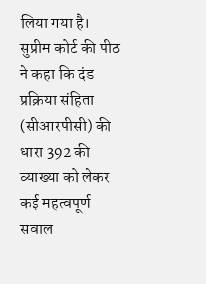लिया गया है।
सुप्रीम कोर्ट की पीठ ने कहा कि दंड प्रक्रिया संहिता (सीआरपीसी) की धारा 392 की व्याख्या को लेकर कई महत्वपूर्ण सवाल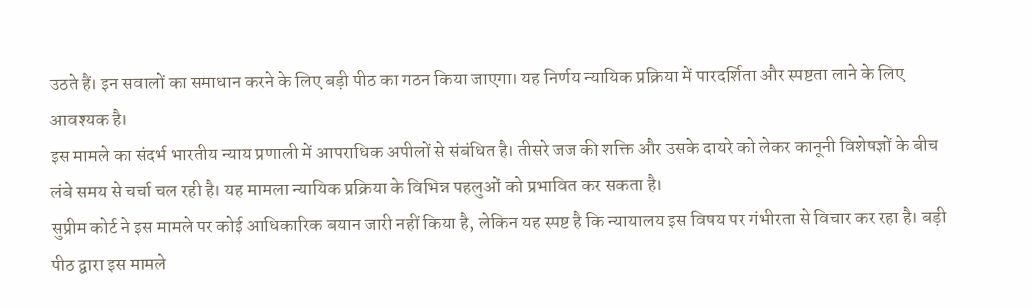उठते हैं। इन सवालों का समाधान करने के लिए बड़ी पीठ का गठन किया जाएगा। यह निर्णय न्यायिक प्रक्रिया में पारदर्शिता और स्पष्टता लाने के लिए आवश्यक है।
इस मामले का संदर्भ भारतीय न्याय प्रणाली में आपराधिक अपीलों से संबंधित है। तीसरे जज की शक्ति और उसके दायरे को लेकर कानूनी विशेषज्ञों के बीच लंबे समय से चर्चा चल रही है। यह मामला न्यायिक प्रक्रिया के विभिन्न पहलुओं को प्रभावित कर सकता है।
सुप्रीम कोर्ट ने इस मामले पर कोई आधिकारिक बयान जारी नहीं किया है, लेकिन यह स्पष्ट है कि न्यायालय इस विषय पर गंभीरता से विचार कर रहा है। बड़ी पीठ द्वारा इस मामले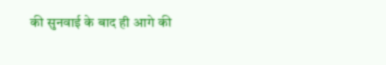की सुनवाई के बाद ही आगे की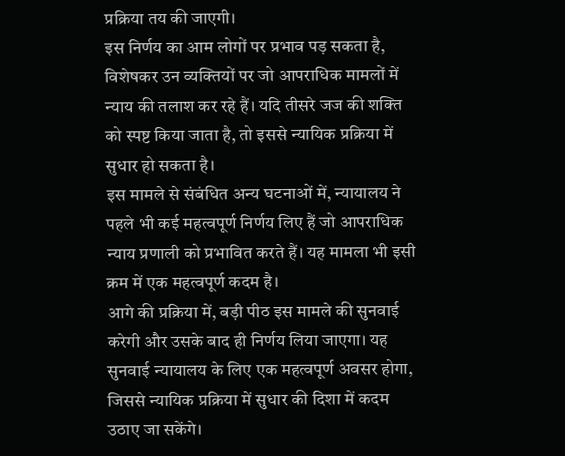प्रक्रिया तय की जाएगी।
इस निर्णय का आम लोगों पर प्रभाव पड़ सकता है, विशेषकर उन व्यक्तियों पर जो आपराधिक मामलों में न्याय की तलाश कर रहे हैं। यदि तीसरे जज की शक्ति को स्पष्ट किया जाता है, तो इससे न्यायिक प्रक्रिया में सुधार हो सकता है।
इस मामले से संबंधित अन्य घटनाओं में, न्यायालय ने पहले भी कई महत्वपूर्ण निर्णय लिए हैं जो आपराधिक न्याय प्रणाली को प्रभावित करते हैं। यह मामला भी इसी क्रम में एक महत्वपूर्ण कदम है।
आगे की प्रक्रिया में, बड़ी पीठ इस मामले की सुनवाई करेगी और उसके बाद ही निर्णय लिया जाएगा। यह सुनवाई न्यायालय के लिए एक महत्वपूर्ण अवसर होगा, जिससे न्यायिक प्रक्रिया में सुधार की दिशा में कदम उठाए जा सकेंगे।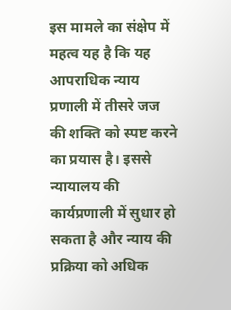इस मामले का संक्षेप में महत्व यह है कि यह आपराधिक न्याय प्रणाली में तीसरे जज की शक्ति को स्पष्ट करने का प्रयास है। इससे न्यायालय की कार्यप्रणाली में सुधार हो सकता है और न्याय की प्रक्रिया को अधिक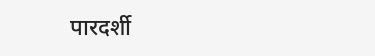पारदर्शी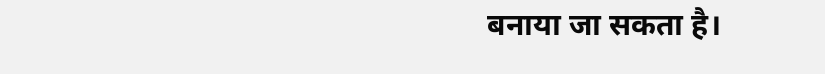बनाया जा सकता है।